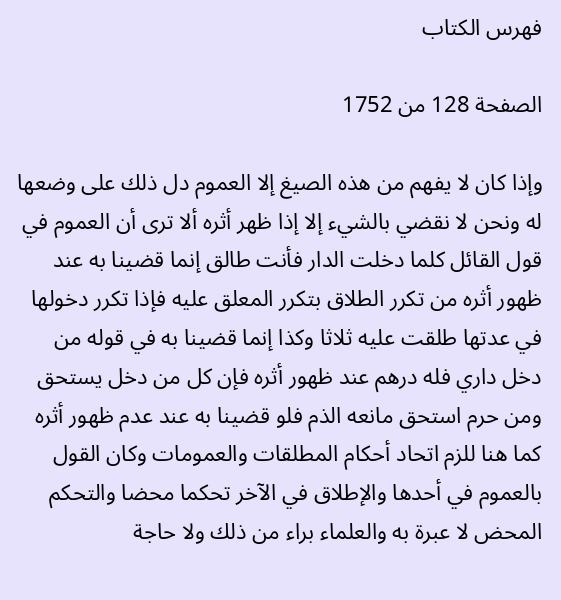فهرس الكتاب

الصفحة 128 من 1752

وإذا كان لا يفهم من هذه الصيغ إلا العموم دل ذلك على وضعها له ونحن لا نقضي بالشيء إلا إذا ظهر أثره ألا ترى أن العموم في قول القائل كلما دخلت الدار فأنت طالق إنما قضينا به عند ظهور أثره من تكرر الطلاق بتكرر المعلق عليه فإذا تكرر دخولها في عدتها طلقت عليه ثلاثا وكذا إنما قضينا به في قوله من دخل داري فله درهم عند ظهور أثره فإن كل من دخل يستحق ومن حرم استحق مانعه الذم فلو قضينا به عند عدم ظهور أثره كما هنا للزم اتحاد أحكام المطلقات والعمومات وكان القول بالعموم في أحدها والإطلاق في الآخر تحكما محضا والتحكم المحض لا عبرة به والعلماء براء من ذلك ولا حاجة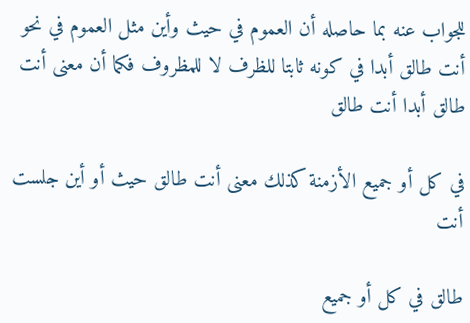للجواب عنه بما حاصله أن العموم في حيث وأين مثل العموم في نحو أنت طالق أبدا في كونه ثابتا للظرف لا للمظروف فكما أن معنى أنت طالق أبدا أنت طالق

في كل أو جميع الأزمنة كذلك معنى أنت طالق حيث أو أين جلست أنت

طالق في كل أو جميع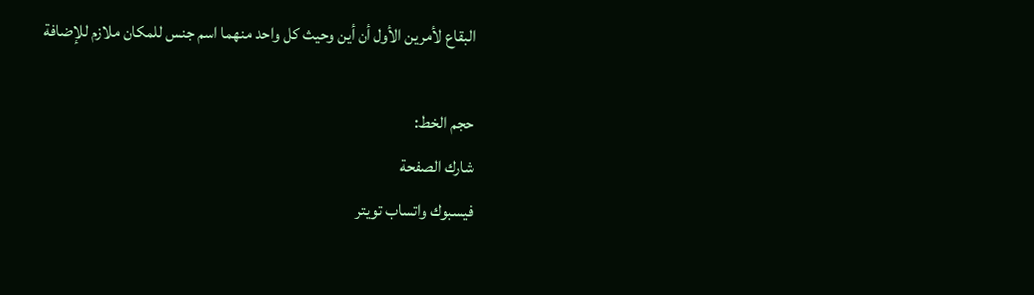البقاع لأمرين الأول أن أين وحيث كل واحد منهما اسم جنس للمكان ملازم للإضافة

حجم الخط:
شارك الصفحة
فيسبوك واتساب تويتر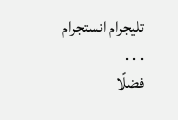تليجرام انستجرام
. . .
فضلًا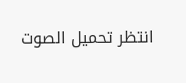انتظر تحميل الصوت